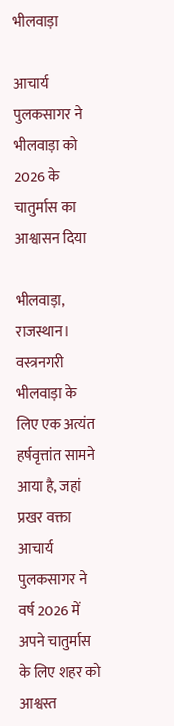भीलवाड़ा

आचार्य पुलकसागर ने भीलवाड़ा को 2026 के चातुर्मास का आश्वासन दिया

भीलवाड़ा, राजस्थान। वस्त्रनगरी भीलवाड़ा के लिए एक अत्यंत हर्षवृत्तांत सामने आया है, जहां प्रखर वक्ता आचार्य पुलकसागर ने वर्ष 2026 में अपने चातुर्मास के लिए शहर को आश्वस्त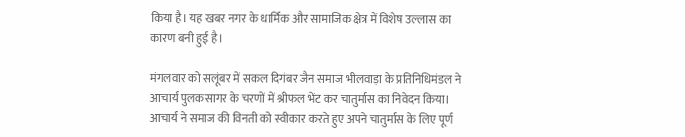किया है। यह खबर नगर के धार्मिक और सामाजिक क्षेत्र में विशेष उल्लास का कारण बनी हुई है।

मंगलवार को सलूंबर में सकल दिगंबर जैन समाज भीलवाड़ा के प्रतिनिधिमंडल ने आचार्य पुलकसागर के चरणों में श्रीफल भेंट कर चातुर्मास का निवेदन किया। आचार्य ने समाज की विनती को स्वीकार करते हुए अपने चातुर्मास के लिए पूर्ण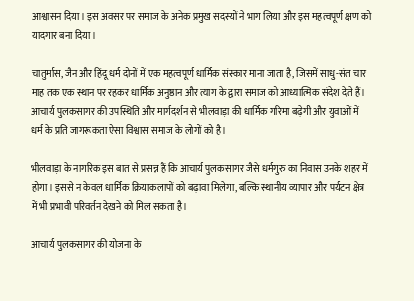आश्वासन दिया। इस अवसर पर समाज के अनेक प्रमुख सदस्यों ने भाग लिया और इस महत्वपूर्ण क्षण को यादगार बना दिया।

चातुर्मास, जैन और हिंदू धर्म दोनों में एक महत्वपूर्ण धार्मिक संस्कार माना जाता है, जिसमें साधु-संत चार माह तक एक स्थान पर रहकर धार्मिक अनुष्ठान और त्याग के द्वारा समाज को आध्यात्मिक संदेश देते हैं। आचार्य पुलकसागर की उपस्थिति और मार्गदर्शन से भीलवाड़ा की धार्मिक गरिमा बढ़ेगी और युवाओं में धर्म के प्रति जागरूकता ऐसा विश्वास समाज के लोगों को है।

भीलवाड़ा के नागरिक इस बात से प्रसन्न हैं कि आचार्य पुलकसागर जैसे धर्मगुरु का निवास उनके शहर में होगा। इससे न केवल धार्मिक क्रियाकलापों को बढ़ावा मिलेगा, बल्कि स्थानीय व्यापार और पर्यटन क्षेत्र में भी प्रभावी परिवर्तन देखने को मिल सकता है।

आचार्य पुलकसागर की योजना के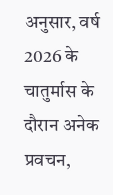अनुसार, वर्ष 2026 के चातुर्मास के दौरान अनेक प्रवचन,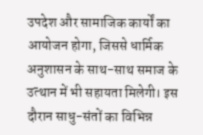उपदेश और सामाजिक कार्यों का आयोजन होगा, जिससे धार्मिक अनुशासन के साथ-साथ समाज के उत्थान में भी सहायता मिलेगी। इस दौरान साधु-संतों का विभिन्न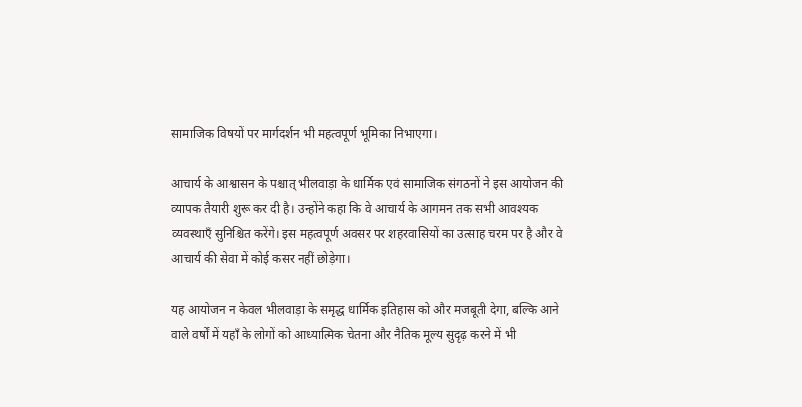सामाजिक विषयों पर मार्गदर्शन भी महत्वपूर्ण भूमिका निभाएगा।

आचार्य के आश्वासन के पश्चात् भीलवाड़ा के धार्मिक एवं सामाजिक संगठनों ने इस आयोजन की व्यापक तैयारी शुरू कर दी है। उन्होंने कहा कि वे आचार्य के आगमन तक सभी आवश्यक व्यवस्थाएँ सुनिश्चित करेंगे। इस महत्वपूर्ण अवसर पर शहरवासियों का उत्साह चरम पर है और वे आचार्य की सेवा में कोई कसर नहीं छोड़ेगा।

यह आयोजन न केवल भीलवाड़ा के समृद्ध धार्मिक इतिहास को और मजबूती देगा, बल्कि आने वाले वर्षों में यहाँ के लोगों को आध्यात्मिक चेतना और नैतिक मूल्य सुदृढ़ करने में भी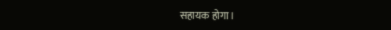सहायक होगा।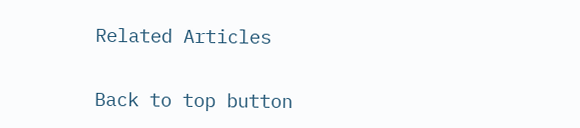Related Articles

Back to top button